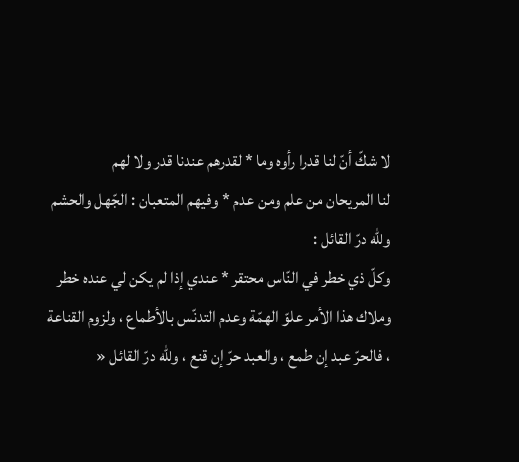لا شكّ أنّ لنا قدرا رأوه وما * لقدرهم عندنا قدر ولا لهم
لنا المريحان من علم ومن عدم * وفيهم المتعبان : الجّهل والحشم
وللّه درّ القائل :
وكلّ ذي خطر في النّاس محتقر * عندي إذا لم يكن لي عنده خطر
وملاك هذا الأمر علوّ الهمّة وعدم التدنّس بالأطماع ، ولزوم القناعة ، فالحرّ عبد إن طمع ، والعبد حرّ إن قنع ، وللّه درّ القائل «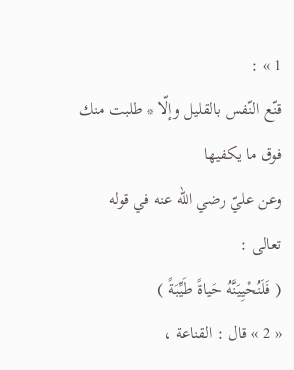1 » :
قنّع النّفس بالقليل وإلّا * طلبت منك فوق ما يكفيها
وعن عليّ رضي اللّه عنه في قوله تعالى :
( فَلَنُحْيِيَنَّهُ حَياةً طَيِّبَةً )
« 2 » قال : القناعة ،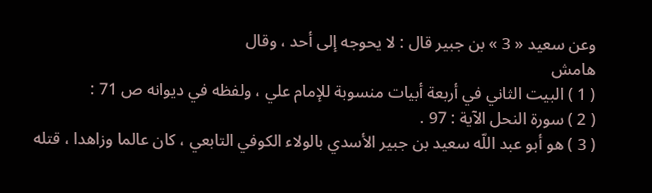وعن سعيد « 3 » بن جبير قال : لا يحوجه إلى أحد ، وقال
هامش
( 1 ) البيت الثاني في أربعة أبيات منسوبة للإمام علي ، ولفظه في ديوانه ص 71 :
( 2 ) سورة النحل الآية : 97 .
( 3 ) هو أبو عبد اللّه سعيد بن جبير الأسدي بالولاء الكوفي التابعي ، كان عالما وزاهدا ، قتله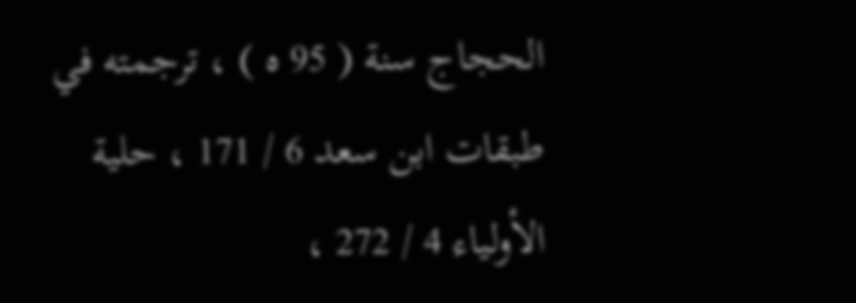الحجاج سنة ( 95 ه ) ، ترجمته في طبقات ابن سعد 6 / 171 ، حلية الأولياء 4 / 272 ،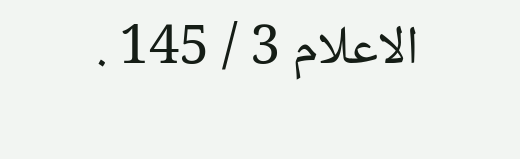الاعلام 3 / 145 .